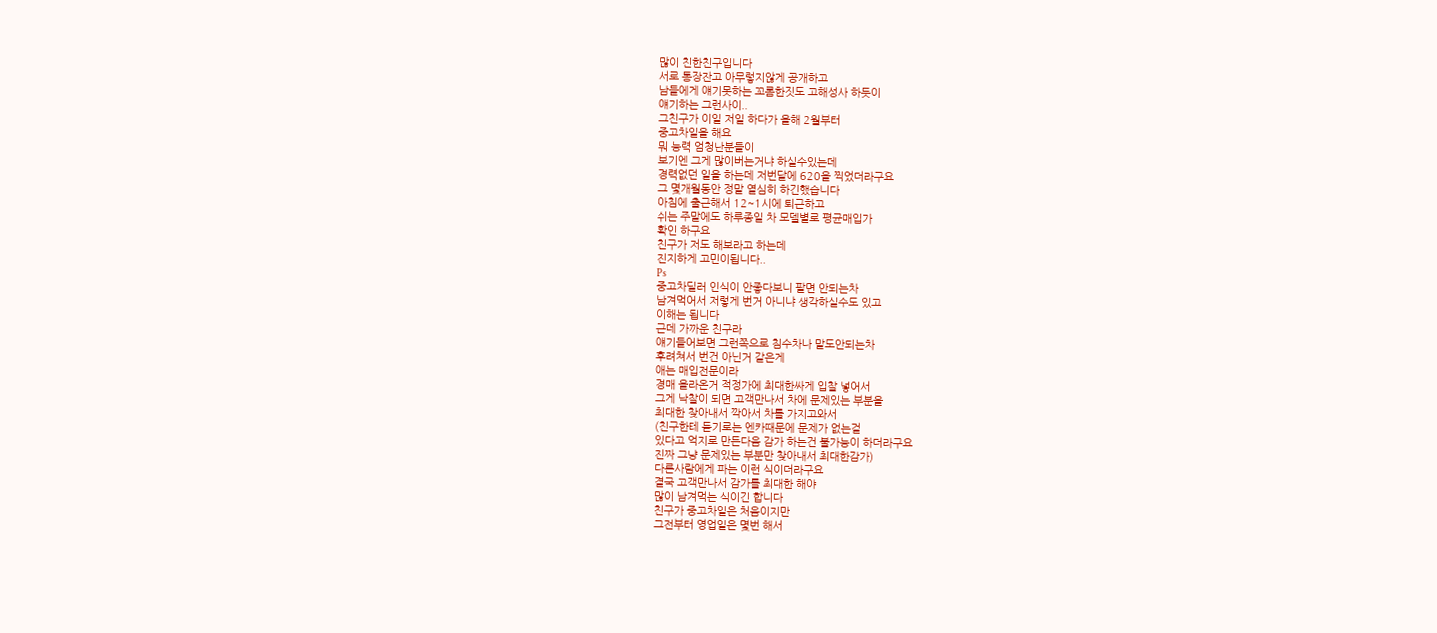많이 친한친구입니다
서로 통장잔고 아무렇지않게 공개하고
남들에게 얘기못하는 꼬롬한짓도 고해성사 하듯이
얘기하는 그런사이..
그친구가 이일 저일 하다가 올해 2월부터
중고차일을 해요
뭐 능력 엄청난분들이
보기엔 그게 많이버는거냐 하실수있는데
경력없던 일을 하는데 저번달에 620을 찍었더라구요
그 몇개월동안 정말 열심히 하긴했습니다
아침에 출근해서 12~1시에 퇴근하고
쉬는 주말에도 하루종일 차 모델별로 평균매입가
확인 하구요
친구가 저도 해보라고 하는데
진지하게 고민이됩니다..
Ps
중고차딜러 인식이 안좋다보니 팔면 안되는차
남겨먹어서 저렇게 번거 아니냐 생각하실수도 있고
이해는 됩니다
근데 가까운 친구라
얘기들어보면 그런쪽으로 침수차나 말도안되는차
후려쳐서 번건 아닌거 같은게
애는 매입전문이라
경매 올라온거 적정가에 최대한싸게 입찰 넣어서
그게 낙찰이 되면 고객만나서 차에 문제있는 부분을
최대한 찾아내서 깍아서 차를 가지고와서
(친구한테 듣기로는 엔카때문에 문제가 없는걸
있다고 억지로 만든다음 감가 하는건 불가능이 하더라구요
진짜 그냥 문제있는 부분만 찾아내서 최대한감가)
다른사람에게 파는 이런 식이더라구요
결국 고객만나서 감가를 최대한 해야
많이 남겨먹는 식이긴 합니다
친구가 중고차일은 처음이지만
그전부터 영업일은 몇번 해서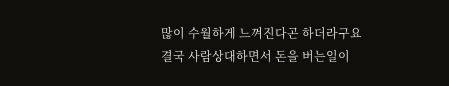많이 수월하게 느껴진다곤 하더라구요
결국 사람상대하면서 돈을 버는일이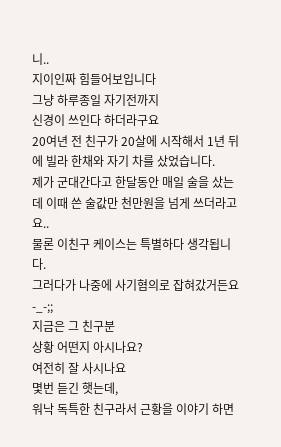니..
지이인짜 힘들어보입니다
그냥 하루종일 자기전까지
신경이 쓰인다 하더라구요
20여년 전 친구가 20살에 시작해서 1년 뒤에 빌라 한채와 자기 차를 샀었습니다.
제가 군대간다고 한달동안 매일 술을 샀는데 이때 쓴 술값만 천만원을 넘게 쓰더라고요..
물론 이친구 케이스는 특별하다 생각됩니다.
그러다가 나중에 사기혐의로 잡혀갔거든요 -_-;;
지금은 그 친구분
상황 어떤지 아시나요?
여전히 잘 사시나요
몇번 듣긴 햇는데,
워낙 독특한 친구라서 근황을 이야기 하면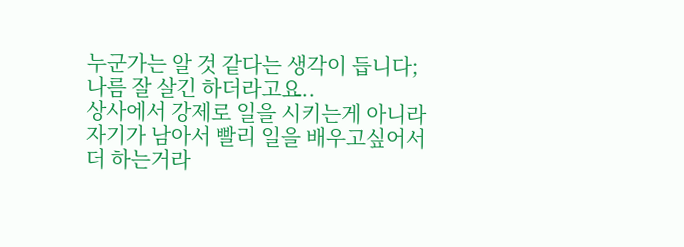누군가는 알 것 같다는 생각이 듭니다;
나름 잘 살긴 하더라고요..
상사에서 강제로 일을 시키는게 아니라
자기가 남아서 빨리 일을 배우고싶어서
더 하는거라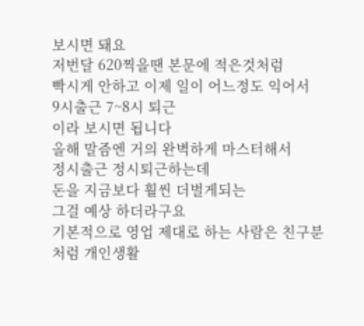보시면 돼요
저번달 620찍을땐 본문에 적은것처럼
빡시게 안하고 이제 일이 어느정도 익어서
9시출근 7~8시 퇴근
이라 보시면 됩니다
올해 말즘엔 거의 완벽하게 마스터해서
정시출근 정시퇴근하는데
돈을 지금보다 훨씬 더벌게되는
그걸 예상 하더라구요
기본적으로 영업 제대로 하는 사람은 친구분 처럼 개인생활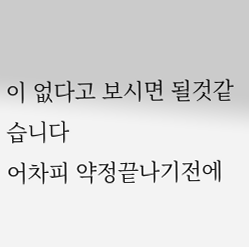이 없다고 보시면 될것같습니다
어차피 약정끝나기전에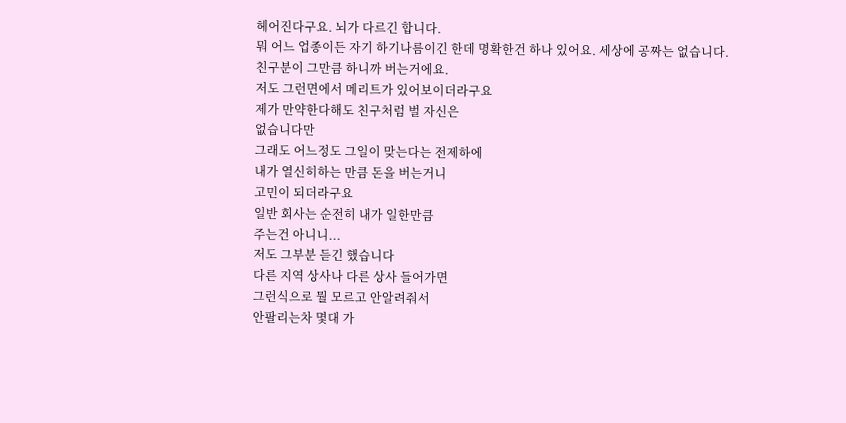헤어진다구요. 뇌가 다르긴 합니다.
뭐 어느 업종이든 자기 하기나름이긴 한데 명확한건 하나 있어요. 세상에 공짜는 없습니다.
친구분이 그만큼 하니까 버는거에요.
저도 그런면에서 메리트가 있어보이더라구요
제가 만약한다해도 친구처럼 벌 자신은
없습니다만
그래도 어느정도 그일이 맞는다는 전제하에
내가 열신히하는 만큼 돈을 버는거니
고민이 되더라구요
일반 회사는 순전히 내가 일한만큼
주는건 아니니...
저도 그부분 듣긴 했습니다
다른 지역 상사나 다른 상사 들어가면
그런식으로 뭘 모르고 안알려줘서
안팔리는차 몇대 가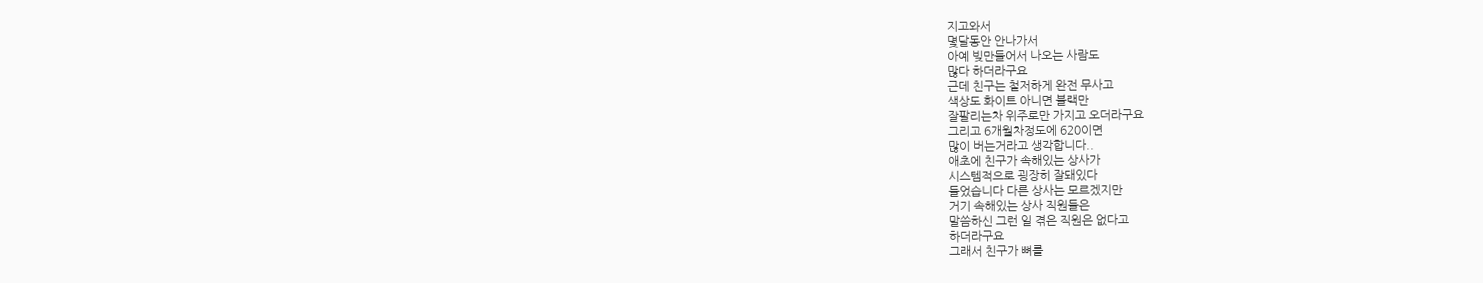지고와서
몇달동안 안나가서
아예 빚만들어서 나오는 사람도
많다 하더라구요
근데 친구는 철저하게 완전 무사고
색상도 화이트 아니면 블랙만
잘팔리는차 위주로만 가지고 오더라구요
그리고 6개월차정도에 620이면
많이 버는거라고 생각합니다..
애초에 친구가 속해있는 상사가
시스템적으로 굉장히 잘돼있다
들었습니다 다른 상사는 모르겠지만
거기 속해있는 상사 직원들은
말씀하신 그런 일 겪은 직원은 없다고
하더라구요
그래서 친구가 뼈를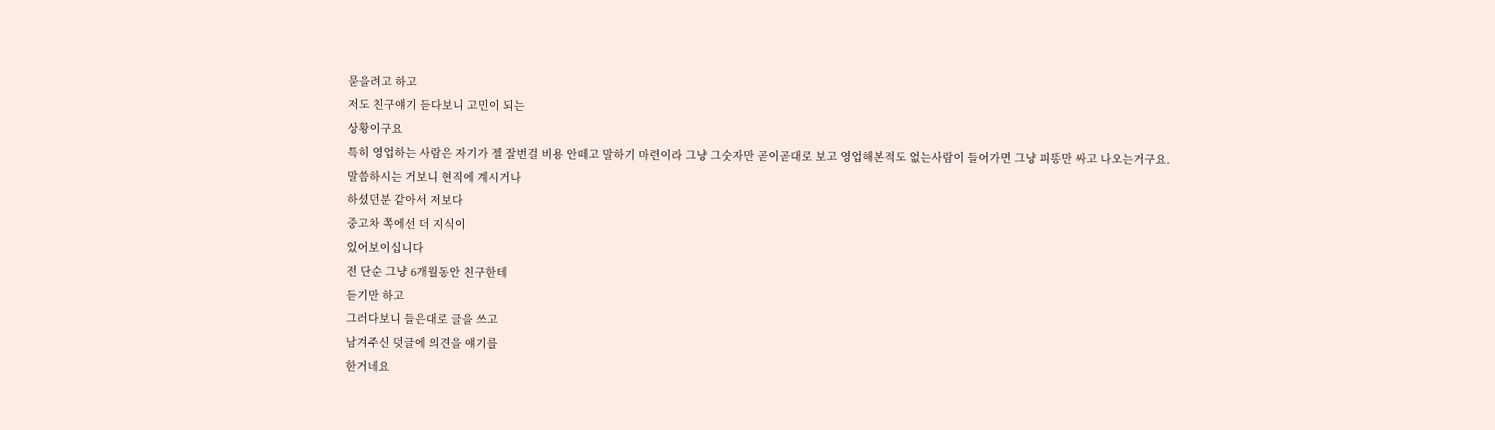묻을려고 하고
저도 친구얘기 듣다보니 고민이 되는
상황이구요
특히 영업하는 사람은 자기가 젤 잘번걸 비용 안떼고 말하기 마련이라 그냥 그숫자만 곧이곧대로 보고 영업해본적도 없는사람이 들어가면 그냥 피똥만 싸고 나오는거구요.
말씀하시는 거보니 현직에 계시거나
하셨던분 같아서 저보다
중고차 쪽에선 더 지식이
있어보이십니다
전 단순 그냥 6개월동안 친구한테
듣기만 하고
그러다보니 들은대로 글을 쓰고
남겨주신 덧글에 의견을 얘기를
한거네요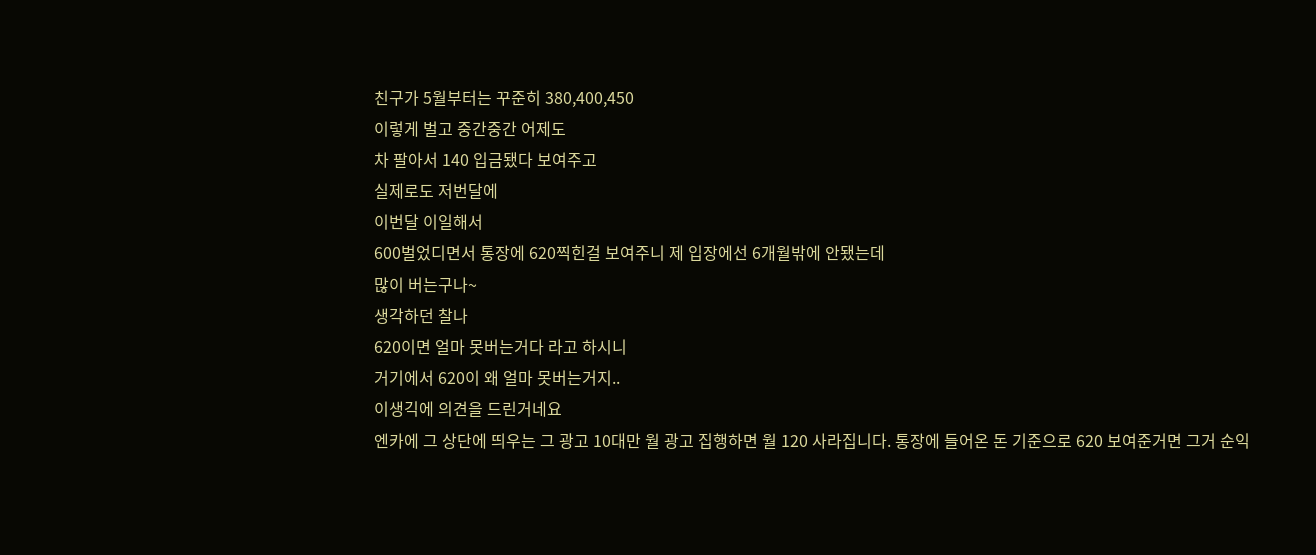친구가 5월부터는 꾸준히 380,400,450
이렇게 벌고 중간중간 어제도
차 팔아서 140 입금됐다 보여주고
실제로도 저번달에
이번달 이일해서
600벌었디면서 통장에 620찍힌걸 보여주니 제 입장에선 6개월밖에 안됐는데
많이 버는구나~
생각하던 찰나
620이면 얼마 못버는거다 라고 하시니
거기에서 620이 왜 얼마 못버는거지..
이생긱에 의견을 드린거네요
엔카에 그 상단에 띄우는 그 광고 10대만 월 광고 집행하면 월 120 사라집니다. 통장에 들어온 돈 기준으로 620 보여준거면 그거 순익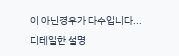이 아닌경우가 다수입니다...
디테일한 설명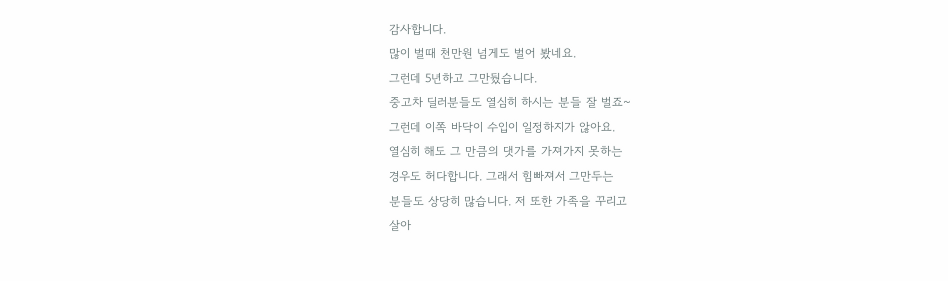감사합니다.
많이 벌때 천만원 넘게도 벌어 봤네요.
그런데 5년하고 그만뒀습니다.
중고차 딜러분들도 열심히 하시는 분들 잘 벌죠~
그런데 이쪽 바닥이 수입이 일정하지가 않아요.
열심히 해도 그 만큼의 댓가를 가져가지 못하는
경우도 허다합니다. 그래서 힘빠져서 그만두는
분들도 상당히 많습니다. 저 또한 가족을 꾸리고
살아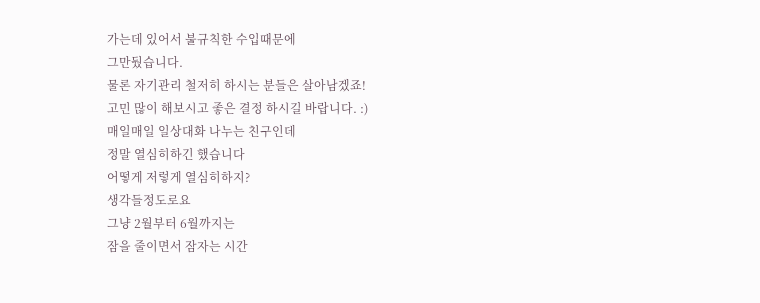가는데 있어서 불규칙한 수입때문에
그만뒀습니다.
물론 자기관리 철저히 하시는 분들은 살아남겠죠!
고민 많이 해보시고 좋은 결정 하시길 바랍니다. :)
매일매일 일상대화 나누는 친구인데
정말 열심히하긴 했습니다
어떻게 저렇게 열심히하지?
생각들정도로요
그냥 2월부터 6월까지는
잠을 줄이면서 잠자는 시간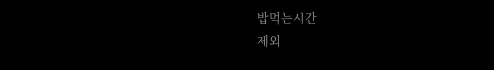밥먹는시간
제외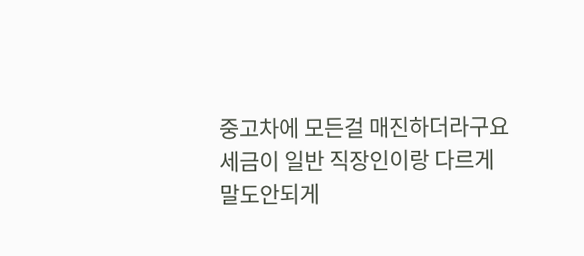중고차에 모든걸 매진하더라구요
세금이 일반 직장인이랑 다르게
말도안되게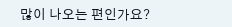많이 나오는 편인가요?